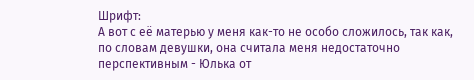Шрифт:
А вот с её матерью у меня как-то не особо сложилось, так как, по словам девушки, она считала меня недостаточно перспективным - Юлька от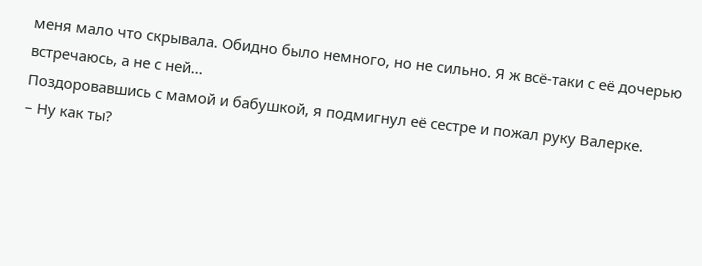меня мало что скрывала. Обидно было немного, но не сильно. Я ж всё-таки с её дочерью встречаюсь, а не с ней...
Поздоровавшись с мамой и бабушкой, я подмигнул её сестре и пожал руку Валерке.
– Ну как ты?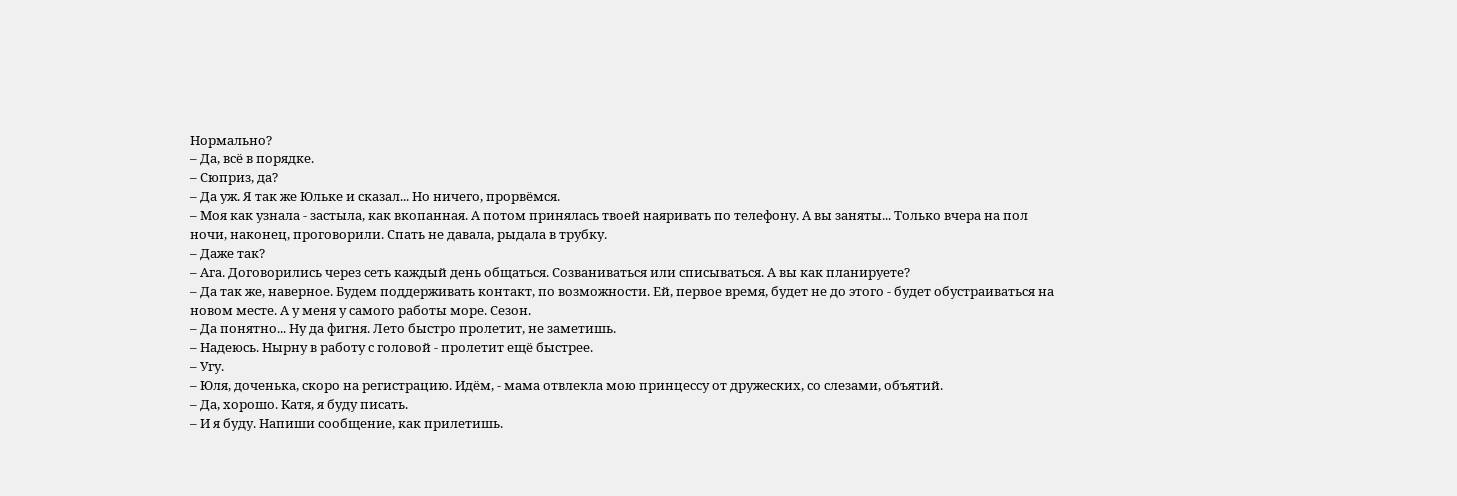Нормально?
– Да, всё в порядке.
– Сюприз, да?
– Да уж. Я так же Юльке и сказал... Но ничего, прорвёмся.
– Моя как узнала - застыла, как вкопанная. А потом принялась твоей наяривать по телефону. А вы заняты... Только вчера на пол ночи, наконец, проговорили. Спать не давала, рыдала в трубку.
– Даже так?
– Ага. Договорились через сеть каждый день общаться. Созваниваться или списываться. А вы как планируете?
– Да так же, наверное. Будем поддерживать контакт, по возможности. Ей, первое время, будет не до этого - будет обустраиваться на новом месте. А у меня у самого работы море. Сезон.
– Да понятно... Ну да фигня. Лето быстро пролетит, не заметишь.
– Надеюсь. Нырну в работу с головой - пролетит ещё быстрее.
– Угу.
– Юля, доченька, скоро на регистрацию. Идём, - мама отвлекла мою принцессу от дружеских, со слезами, объятий.
– Да, хорошо. Катя, я буду писать.
– И я буду. Напиши сообщение, как прилетишь.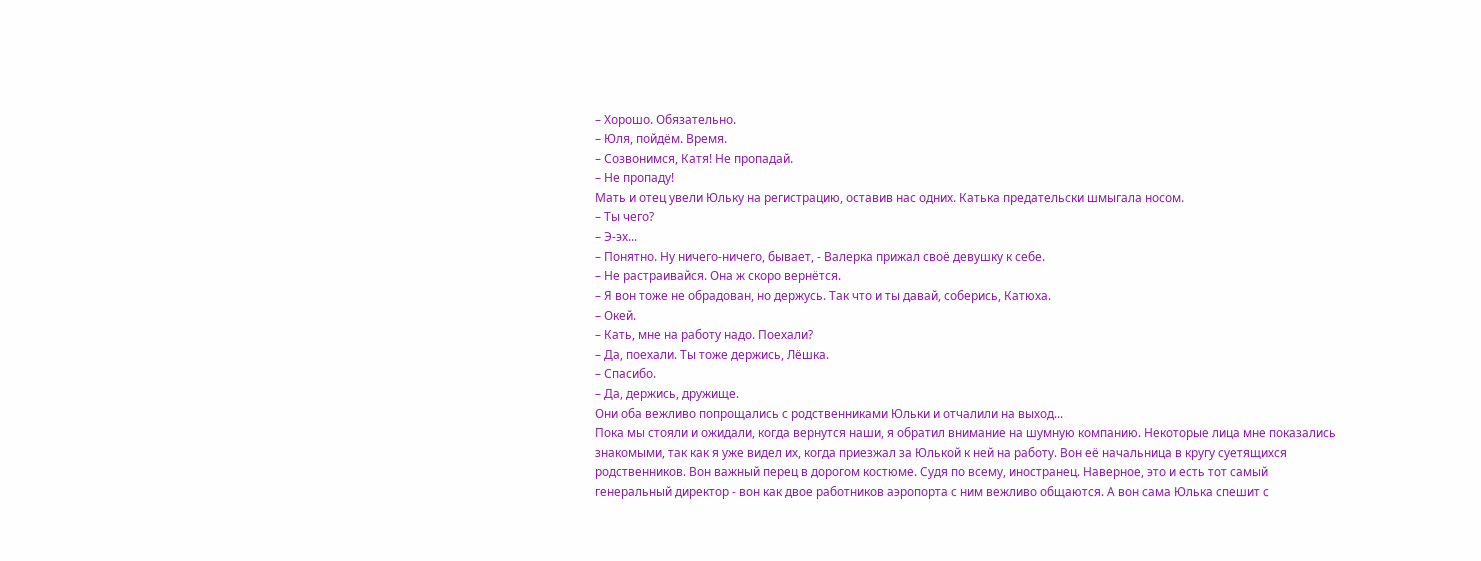– Хорошо. Обязательно.
– Юля, пойдём. Время.
– Созвонимся, Катя! Не пропадай.
– Не пропаду!
Мать и отец увели Юльку на регистрацию, оставив нас одних. Катька предательски шмыгала носом.
– Ты чего?
– Э-эх...
– Понятно. Ну ничего-ничего, бывает, - Валерка прижал своё девушку к себе.
– Не растраивайся. Она ж скоро вернётся.
– Я вон тоже не обрадован, но держусь. Так что и ты давай, соберись, Катюха.
– Окей.
– Кать, мне на работу надо. Поехали?
– Да, поехали. Ты тоже держись, Лёшка.
– Спасибо.
– Да, держись, дружище.
Они оба вежливо попрощались с родственниками Юльки и отчалили на выход...
Пока мы стояли и ожидали, когда вернутся наши, я обратил внимание на шумную компанию. Некоторые лица мне показались знакомыми, так как я уже видел их, когда приезжал за Юлькой к ней на работу. Вон её начальница в кругу суетящихся родственников. Вон важный перец в дорогом костюме. Судя по всему, иностранец. Наверное, это и есть тот самый генеральный директор - вон как двое работников аэропорта с ним вежливо общаются. А вон сама Юлька спешит с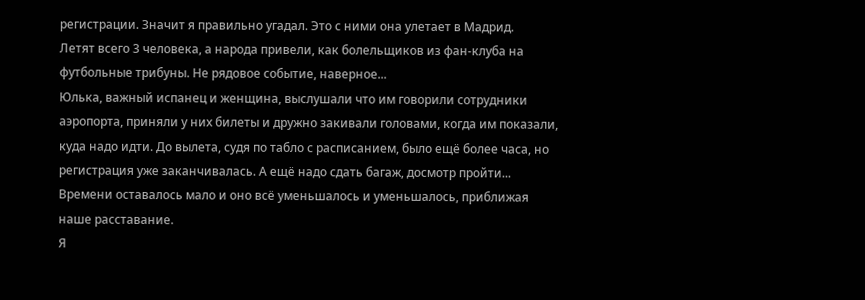регистрации. Значит я правильно угадал. Это с ними она улетает в Мадрид.
Летят всего 3 человека, а народа привели, как болельщиков из фан-клуба на футбольные трибуны. Не рядовое событие, наверное...
Юлька, важный испанец и женщина, выслушали что им говорили сотрудники аэропорта, приняли у них билеты и дружно закивали головами, когда им показали, куда надо идти. До вылета, судя по табло с расписанием, было ещё более часа, но регистрация уже заканчивалась. А ещё надо сдать багаж, досмотр пройти... Времени оставалось мало и оно всё уменьшалось и уменьшалось, приближая наше расставание.
Я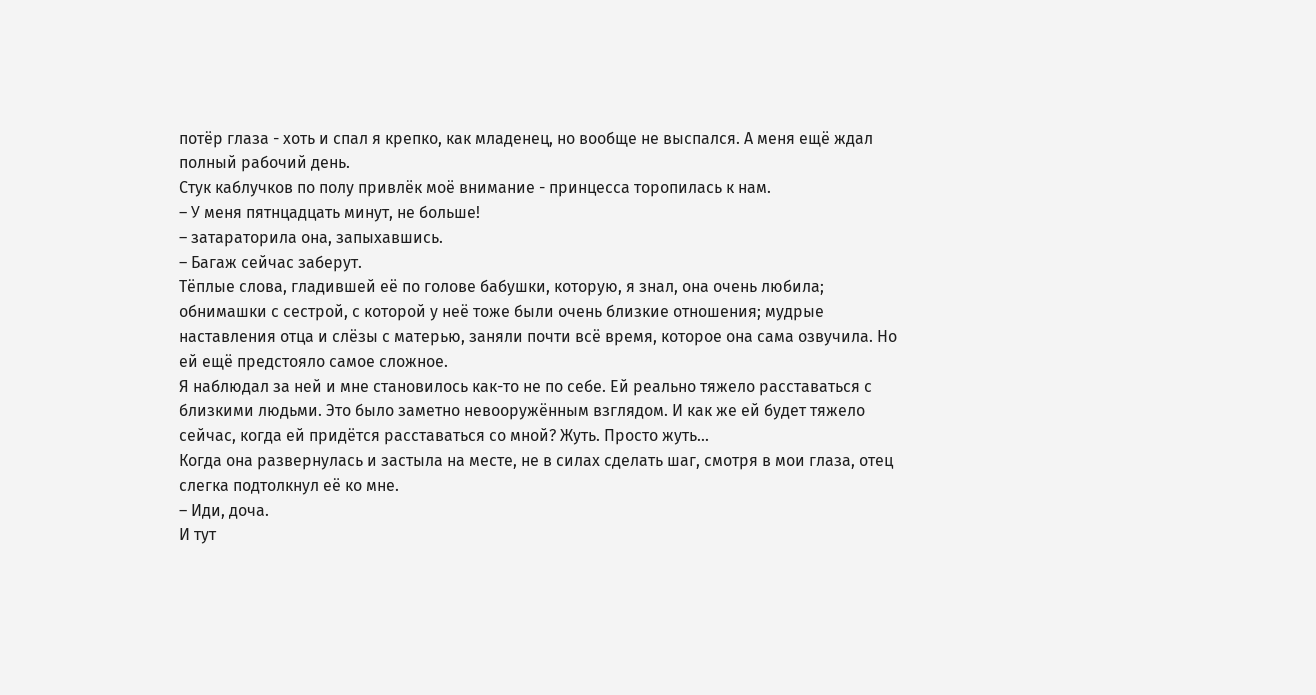потёр глаза - хоть и спал я крепко, как младенец, но вообще не выспался. А меня ещё ждал полный рабочий день.
Стук каблучков по полу привлёк моё внимание - принцесса торопилась к нам.
– У меня пятнцадцать минут, не больше!
– затараторила она, запыхавшись.
– Багаж сейчас заберут.
Тёплые слова, гладившей её по голове бабушки, которую, я знал, она очень любила; обнимашки с сестрой, с которой у неё тоже были очень близкие отношения; мудрые наставления отца и слёзы с матерью, заняли почти всё время, которое она сама озвучила. Но ей ещё предстояло самое сложное.
Я наблюдал за ней и мне становилось как-то не по себе. Ей реально тяжело расставаться с близкими людьми. Это было заметно невооружённым взглядом. И как же ей будет тяжело сейчас, когда ей придётся расставаться со мной? Жуть. Просто жуть...
Когда она развернулась и застыла на месте, не в силах сделать шаг, смотря в мои глаза, отец слегка подтолкнул её ко мне.
– Иди, доча.
И тут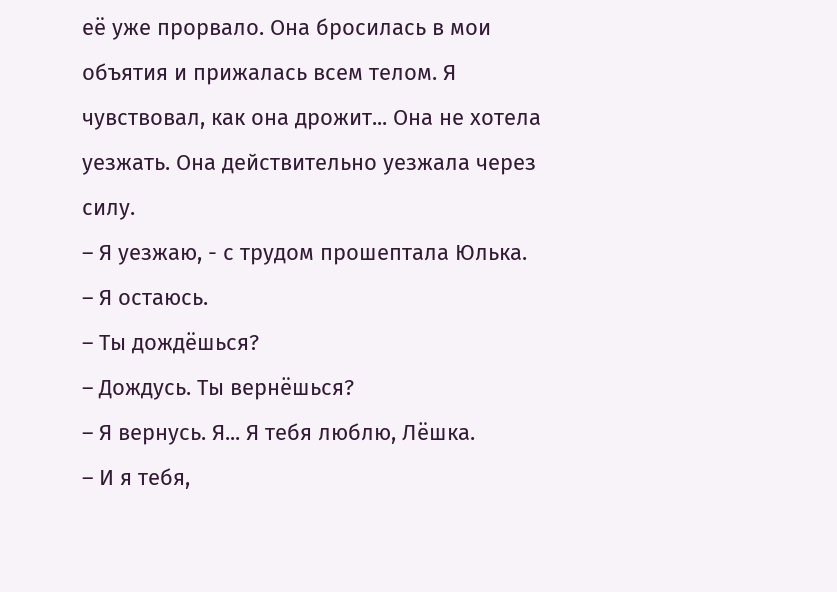её уже прорвало. Она бросилась в мои объятия и прижалась всем телом. Я чувствовал, как она дрожит... Она не хотела уезжать. Она действительно уезжала через силу.
– Я уезжаю, - с трудом прошептала Юлька.
– Я остаюсь.
– Ты дождёшься?
– Дождусь. Ты вернёшься?
– Я вернусь. Я... Я тебя люблю, Лёшка.
– И я тебя,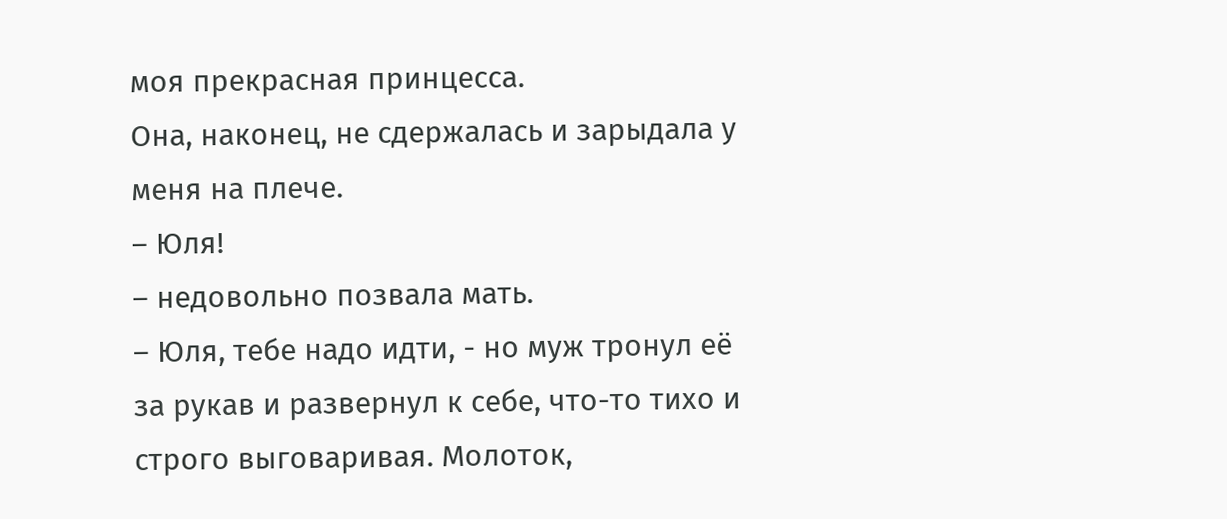моя прекрасная принцесса.
Она, наконец, не сдержалась и зарыдала у меня на плече.
– Юля!
– недовольно позвала мать.
– Юля, тебе надо идти, - но муж тронул её за рукав и развернул к себе, что-то тихо и строго выговаривая. Молоток,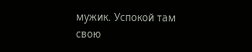мужик. Успокой там свою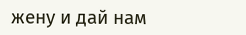жену и дай нам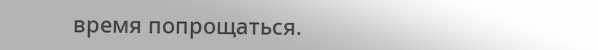время попрощаться.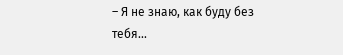– Я не знаю, как буду без тебя...